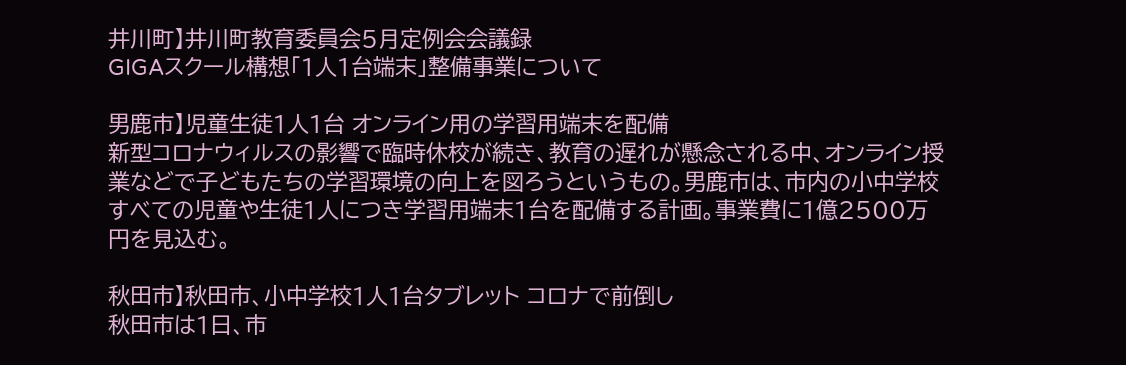井川町】井川町教育委員会5月定例会会議録
GIGAスクール構想「1人1台端末」整備事業について

男鹿市】児童生徒1人1台 オンライン用の学習用端末を配備
新型コロナウィルスの影響で臨時休校が続き、教育の遅れが懸念される中、オンライン授業などで子どもたちの学習環境の向上を図ろうというもの。男鹿市は、市内の小中学校すべての児童や生徒1人につき学習用端末1台を配備する計画。事業費に1億2500万円を見込む。

秋田市】秋田市、小中学校1人1台タブレット コロナで前倒し
秋田市は1日、市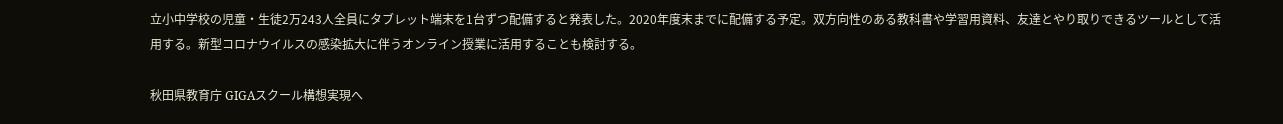立小中学校の児童・生徒2万243人全員にタブレット端末を1台ずつ配備すると発表した。2020年度末までに配備する予定。双方向性のある教科書や学習用資料、友達とやり取りできるツールとして活用する。新型コロナウイルスの感染拡大に伴うオンライン授業に活用することも検討する。

秋田県教育庁 GIGAスクール構想実現へ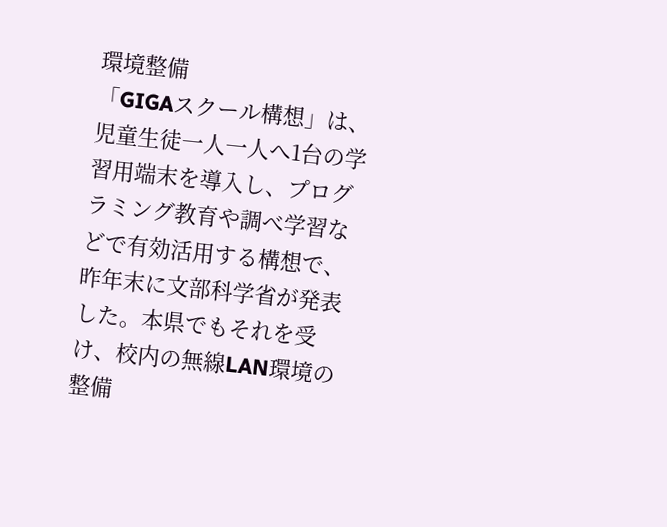環境整備
「GIGAスクール構想」は、児童生徒一人一人へ1台の学習用端末を導入し、プログラミング教育や調べ学習などで有効活用する構想で、昨年末に文部科学省が発表した。本県でもそれを受け、校内の無線LAN環境の整備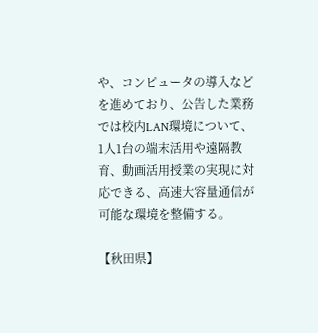や、コンピュータの導入などを進めており、公告した業務では校内LAN環境について、1人1台の端末活用や遠隔教育、動画活用授業の実現に対応できる、高速大容量通信が可能な環境を整備する。

【秋田県】